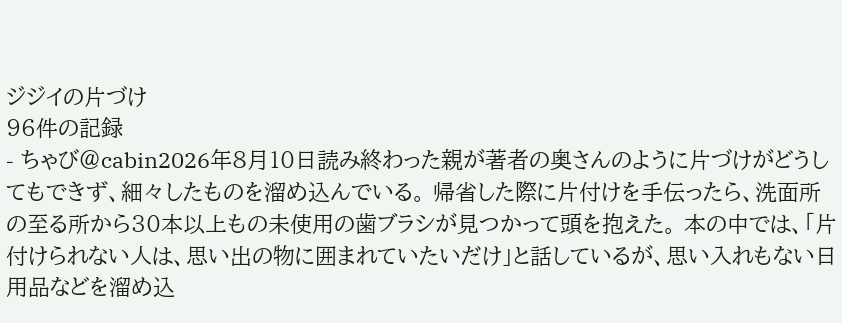ジジイの片づけ
96件の記録
- ちゃび@cabin2026年8月10日読み終わった親が著者の奥さんのように片づけがどうしてもできず、細々したものを溜め込んでいる。 帰省した際に片付けを手伝ったら、洗面所の至る所から30本以上もの未使用の歯ブラシが見つかって頭を抱えた。 本の中では、「片付けられない人は、思い出の物に囲まれていたいだけ」と話しているが、思い入れもない日用品などを溜め込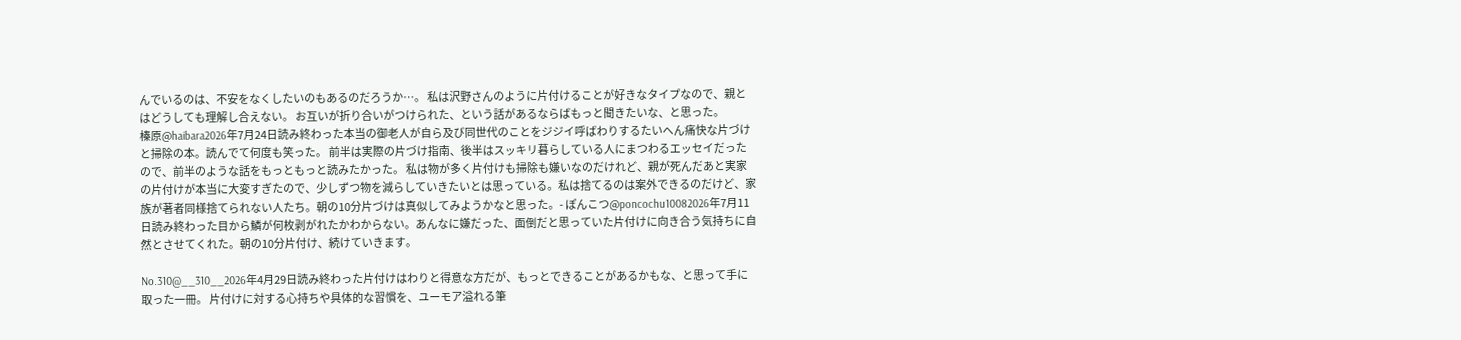んでいるのは、不安をなくしたいのもあるのだろうか…。 私は沢野さんのように片付けることが好きなタイプなので、親とはどうしても理解し合えない。 お互いが折り合いがつけられた、という話があるならばもっと聞きたいな、と思った。
榛原@haibara2026年7月24日読み終わった本当の御老人が自ら及び同世代のことをジジイ呼ばわりするたいへん痛快な片づけと掃除の本。読んでて何度も笑った。 前半は実際の片づけ指南、後半はスッキリ暮らしている人にまつわるエッセイだったので、前半のような話をもっともっと読みたかった。 私は物が多く片付けも掃除も嫌いなのだけれど、親が死んだあと実家の片付けが本当に大変すぎたので、少しずつ物を減らしていきたいとは思っている。私は捨てるのは案外できるのだけど、家族が著者同様捨てられない人たち。朝の10分片づけは真似してみようかなと思った。- ぽんこつ@poncochu10082026年7月11日読み終わった目から鱗が何枚剥がれたかわからない。あんなに嫌だった、面倒だと思っていた片付けに向き合う気持ちに自然とさせてくれた。朝の10分片付け、続けていきます。

No.310@__310__2026年4月29日読み終わった片付けはわりと得意な方だが、もっとできることがあるかもな、と思って手に取った一冊。 片付けに対する心持ちや具体的な習慣を、ユーモア溢れる筆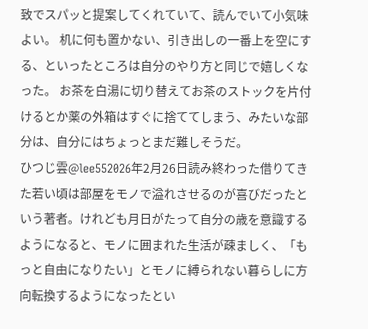致でスパッと提案してくれていて、読んでいて小気味よい。 机に何も置かない、引き出しの一番上を空にする、といったところは自分のやり方と同じで嬉しくなった。 お茶を白湯に切り替えてお茶のストックを片付けるとか薬の外箱はすぐに捨ててしまう、みたいな部分は、自分にはちょっとまだ難しそうだ。
ひつじ雲@lee552026年2月26日読み終わった借りてきた若い頃は部屋をモノで溢れさせるのが喜びだったという著者。けれども月日がたって自分の歳を意識するようになると、モノに囲まれた生活が疎ましく、「もっと自由になりたい」とモノに縛られない暮らしに方向転換するようになったとい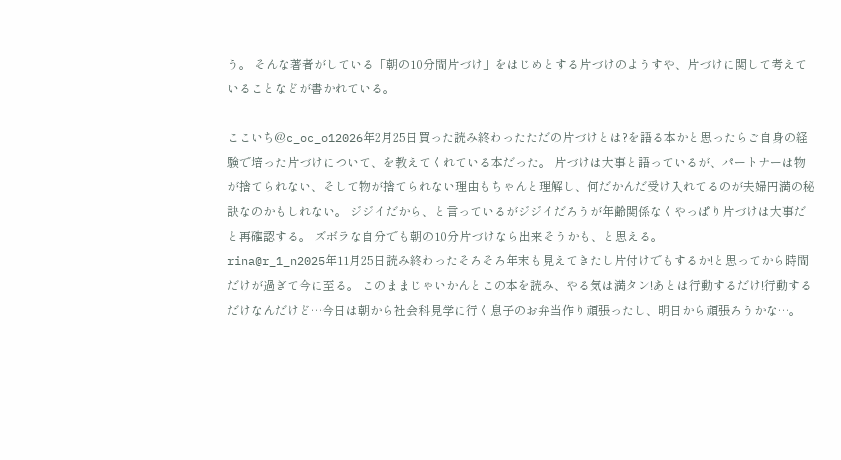う。 そんな著者がしている「朝の10分間片づけ」をはじめとする片づけのようすや、片づけに関して考えていることなどが書かれている。

ここいち@c_oc_o12026年2月25日買った読み終わったただの片づけとは?を語る本かと思ったらご自身の経験で培った片づけについて、を教えてくれている本だった。 片づけは大事と語っているが、パートナーは物が捨てられない、そして物が捨てられない理由もちゃんと理解し、何だかんだ受け入れてるのが夫婦円満の秘訣なのかもしれない。 ジジイだから、と言っているがジジイだろうが年齢関係なくやっぱり片づけは大事だと再確認する。 ズボラな自分でも朝の10分片づけなら出来そうかも、と思える。
rina@r_1_n2025年11月25日読み終わったそろそろ年末も見えてきたし片付けでもするか!と思ってから時間だけが過ぎて今に至る。 このままじゃいかんとこの本を読み、やる気は満タン!あとは行動するだけ!行動するだけなんだけど…今日は朝から社会科見学に行く息子のお弁当作り頑張ったし、明日から頑張ろうかな…。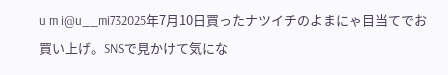u m i@u__mi732025年7月10日買ったナツイチのよまにゃ目当てでお買い上げ。SNSで見かけて気にな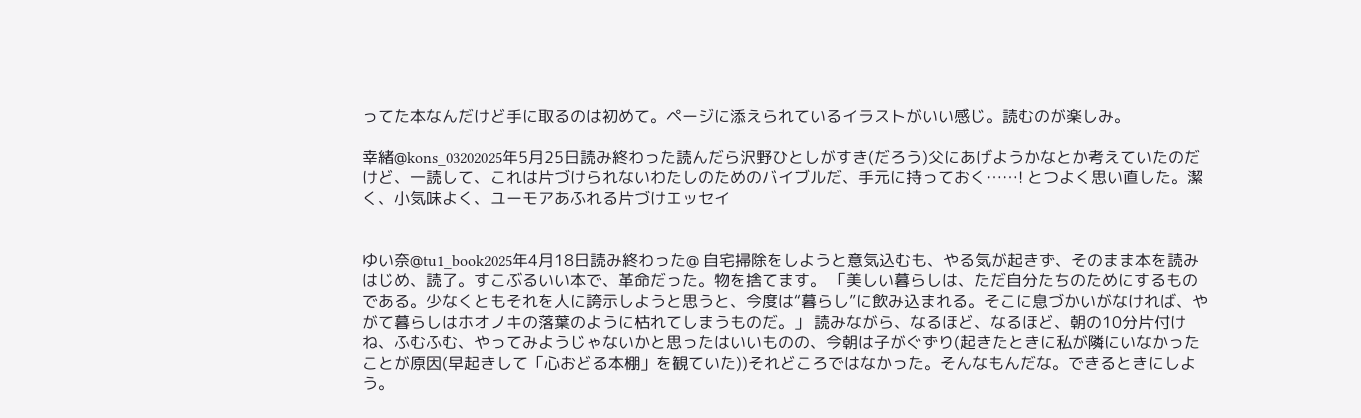ってた本なんだけど手に取るのは初めて。ページに添えられているイラストがいい感じ。読むのが楽しみ。

幸緒@kons_03202025年5月25日読み終わった読んだら沢野ひとしがすき(だろう)父にあげようかなとか考えていたのだけど、一読して、これは片づけられないわたしのためのバイブルだ、手元に持っておく……! とつよく思い直した。潔く、小気味よく、ユーモアあふれる片づけエッセイ


ゆい奈@tu1_book2025年4月18日読み終わった@ 自宅掃除をしようと意気込むも、やる気が起きず、そのまま本を読みはじめ、読了。すこぶるいい本で、革命だった。物を捨てます。 「美しい暮らしは、ただ自分たちのためにするものである。少なくともそれを人に誇示しようと思うと、今度は“暮らし”に飲み込まれる。そこに息づかいがなければ、やがて暮らしはホオノキの落葉のように枯れてしまうものだ。」 読みながら、なるほど、なるほど、朝の10分片付けね、ふむふむ、やってみようじゃないかと思ったはいいものの、今朝は子がぐずり(起きたときに私が隣にいなかったことが原因(早起きして「心おどる本棚」を観ていた))それどころではなかった。そんなもんだな。できるときにしよう。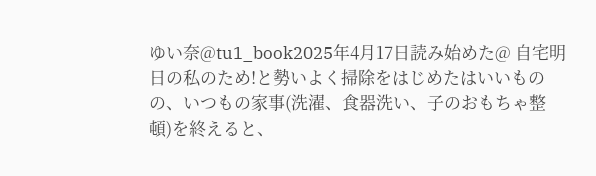ゆい奈@tu1_book2025年4月17日読み始めた@ 自宅明日の私のため!と勢いよく掃除をはじめたはいいものの、いつもの家事(洗濯、食器洗い、子のおもちゃ整頓)を終えると、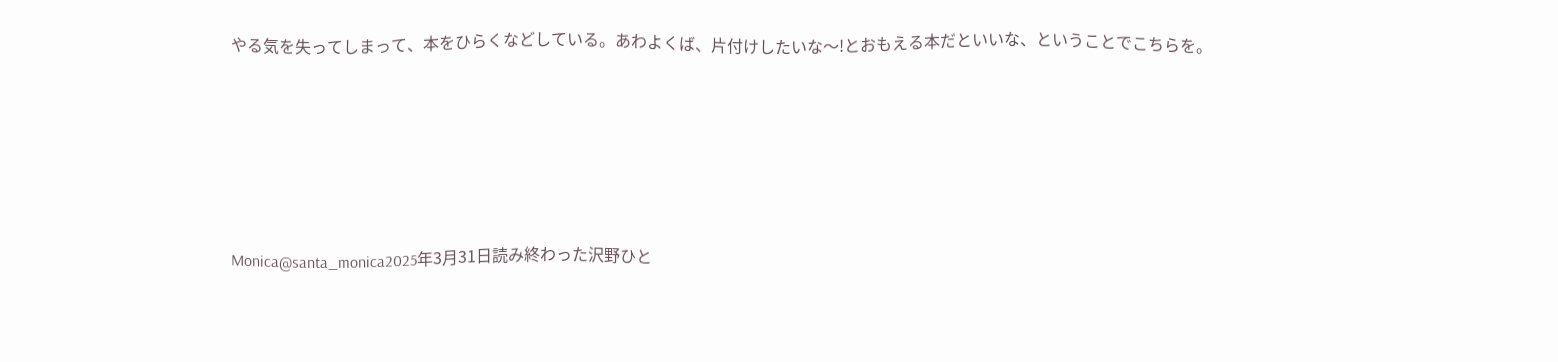やる気を失ってしまって、本をひらくなどしている。あわよくば、片付けしたいな〜!とおもえる本だといいな、ということでこちらを。









Monica@santa_monica2025年3月31日読み終わった沢野ひと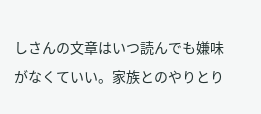しさんの文章はいつ読んでも嫌味がなくていい。家族とのやりとり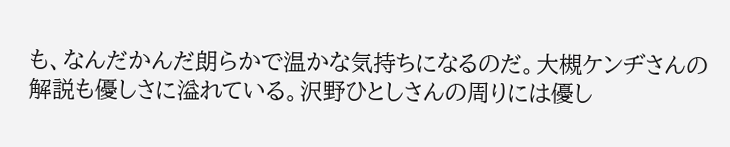も、なんだかんだ朗らかで温かな気持ちになるのだ。大槻ケンヂさんの解説も優しさに溢れている。沢野ひとしさんの周りには優し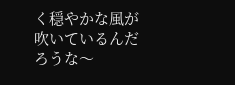く穏やかな風が吹いているんだろうな〜